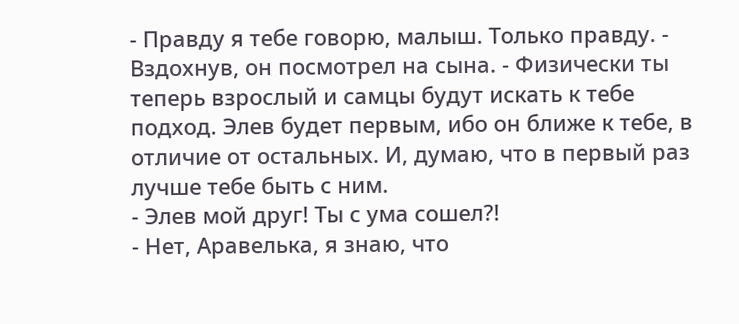- Правду я тебе говорю, малыш. Только правду. - Вздохнув, он посмотрел на сына. - Физически ты теперь взрослый и самцы будут искать к тебе подход. Элев будет первым, ибо он ближе к тебе, в отличие от остальных. И, думаю, что в первый раз лучше тебе быть с ним.
- Элев мой друг! Ты с ума сошел?!
- Нет, Аравелька, я знаю, что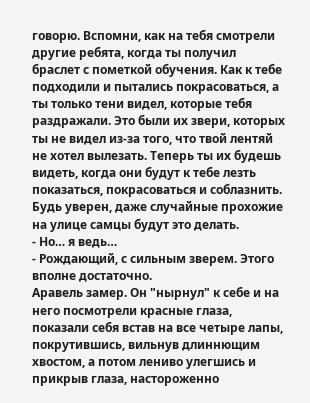говорю. Вспомни, как на тебя смотрели другие ребята, когда ты получил браслет с пометкой обучения. Как к тебе подходили и пытались покрасоваться, а ты только тени видел, которые тебя раздражали. Это были их звери, которых ты не видел из-за того, что твой лентяй не хотел вылезать. Теперь ты их будешь видеть, когда они будут к тебе лезть показаться, покрасоваться и соблазнить. Будь уверен, даже случайные прохожие на улице самцы будут это делать.
- Но… я ведь…
- Рождающий, с сильным зверем. Этого вполне достаточно.
Аравель замер. Он "нырнул" к себе и на него посмотрели красные глаза, показали себя встав на все четыре лапы, покрутившись, вильнув длиннющим хвостом, а потом лениво улегшись и прикрыв глаза, настороженно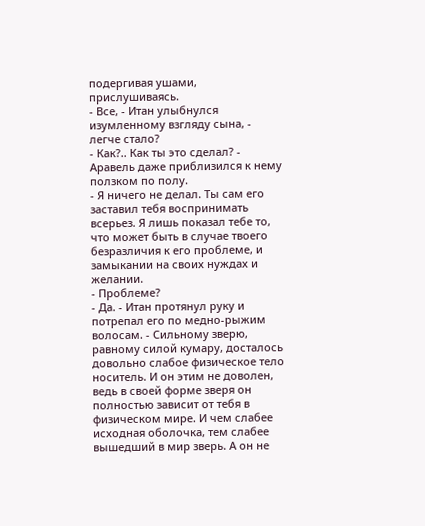подергивая ушами, прислушиваясь.
- Все, - Итан улыбнулся изумленному взгляду сына, - легче стало?
- Как?.. Как ты это сделал? - Аравель даже приблизился к нему ползком по полу.
- Я ничего не делал. Ты сам его заставил тебя воспринимать всерьез. Я лишь показал тебе то, что может быть в случае твоего безразличия к его проблеме, и замыкании на своих нуждах и желании.
- Проблеме?
- Да. - Итан протянул руку и потрепал его по медно-рыжим волосам. - Сильному зверю, равному силой кумару, досталось довольно слабое физическое тело носитель. И он этим не доволен, ведь в своей форме зверя он полностью зависит от тебя в физическом мире. И чем слабее исходная оболочка, тем слабее вышедший в мир зверь. А он не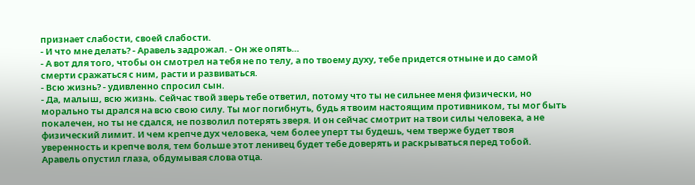признает слабости, своей слабости.
- И что мне делать? - Аравель задрожал. - Он же опять…
- А вот для того, чтобы он смотрел на тебя не по телу, а по твоему духу, тебе придется отныне и до самой смерти сражаться с ним, расти и развиваться.
- Всю жизнь? - удивленно спросил сын.
- Да, малыш, всю жизнь. Сейчас твой зверь тебе ответил, потому что ты не сильнее меня физически, но морально ты дрался на всю свою силу. Ты мог погибнуть, будь я твоим настоящим противником, ты мог быть покалечен, но ты не сдался, не позволил потерять зверя. И он сейчас смотрит на твои силы человека, а не физический лимит. И чем крепче дух человека, чем более уперт ты будешь, чем тверже будет твоя уверенность и крепче воля, тем больше этот ленивец будет тебе доверять и раскрываться перед тобой.
Аравель опустил глаза, обдумывая слова отца.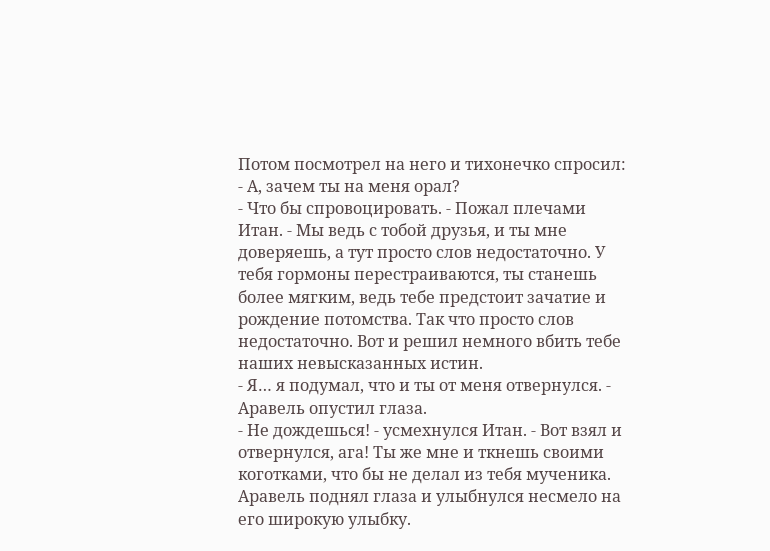Потом посмотрел на него и тихонечко спросил:
- А, зачем ты на меня орал?
- Что бы спровоцировать. - Пожал плечами Итан. - Мы ведь с тобой друзья, и ты мне доверяешь, а тут просто слов недостаточно. У тебя гормоны перестраиваются, ты станешь более мягким, ведь тебе предстоит зачатие и рождение потомства. Так что просто слов недостаточно. Вот и решил немного вбить тебе наших невысказанных истин.
- Я… я подумал, что и ты от меня отвернулся. - Аравель опустил глаза.
- Не дождешься! - усмехнулся Итан. - Вот взял и отвернулся, ага! Ты же мне и ткнешь своими коготками, что бы не делал из тебя мученика.
Аравель поднял глаза и улыбнулся несмело на его широкую улыбку.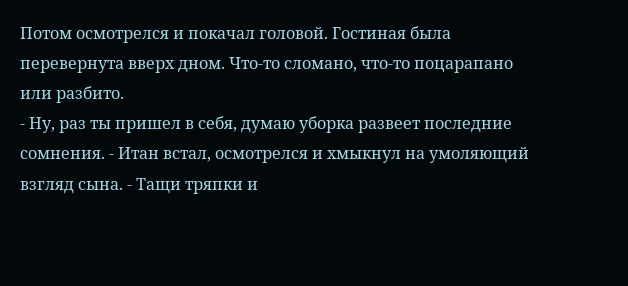Потом осмотрелся и покачал головой. Гостиная была перевернута вверх дном. Что-то сломано, что-то поцарапано или разбито.
- Ну, раз ты пришел в себя, думаю уборка развеет последние сомнения. - Итан встал, осмотрелся и хмыкнул на умоляющий взгляд сына. - Тащи тряпки и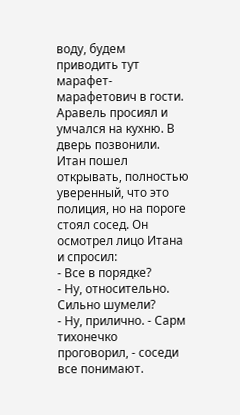воду, будем приводить тут марафет-марафетович в гости.
Аравель просиял и умчался на кухню. В дверь позвонили. Итан пошел открывать, полностью уверенный, что это полиция, но на пороге стоял сосед. Он осмотрел лицо Итана и спросил:
- Все в порядке?
- Ну, относительно. Сильно шумели?
- Ну, прилично. - Сарм тихонечко проговорил, - соседи все понимают.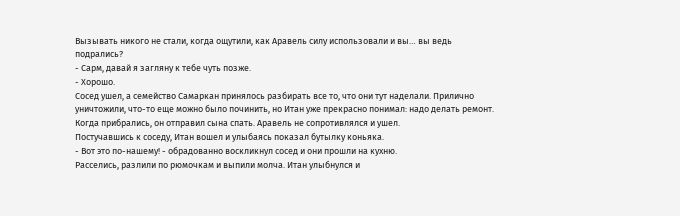Вызывать никого не стали, когда ощутили, как Аравель силу использовали и вы… вы ведь подрались?
- Сарм, давай я загляну к тебе чуть позже.
- Хорошо.
Сосед ушел, а семейство Самаркан принялось разбирать все то, что они тут наделали. Прилично уничтожили, что-то еще можно было починить, но Итан уже прекрасно понимал: надо делать ремонт. Когда прибрались, он отправил сына спать. Аравель не сопротивлялся и ушел.
Постучавшись к соседу, Итан вошел и улыбаясь показал бутылку коньяка.
- Вот это по-нашему! - обрадованно воскликнул сосед и они прошли на кухню.
Расселись, разлили по рюмочкам и выпили молча. Итан улыбнулся и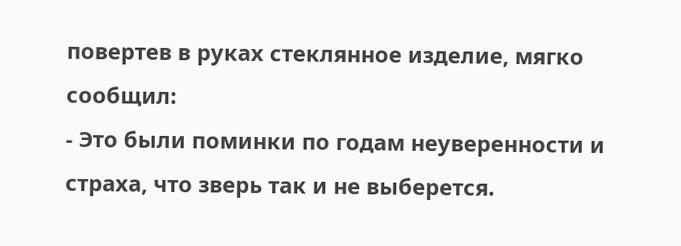повертев в руках стеклянное изделие, мягко сообщил:
- Это были поминки по годам неуверенности и страха, что зверь так и не выберется.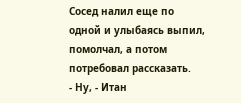Сосед налил еще по одной и улыбаясь выпил, помолчал, а потом потребовал рассказать.
- Ну, - Итан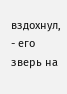вздохнул, - его зверь на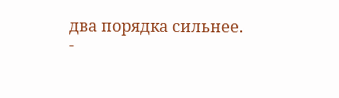два порядка сильнее.
-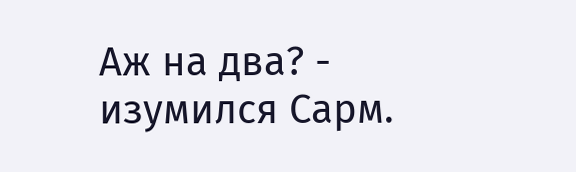Аж на два? - изумился Сарм.